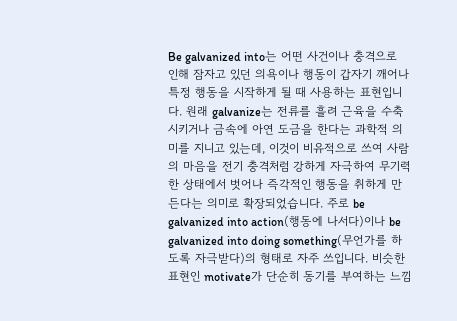Be galvanized into는 어떤 사건이나 충격으로 인해 잠자고 있던 의욕이나 행동이 갑자기 깨어나 특정 행동을 시작하게 될 때 사용하는 표현입니다. 원래 galvanize는 전류를 흘려 근육을 수축시키거나 금속에 아연 도금을 한다는 과학적 의미를 지니고 있는데, 이것이 비유적으로 쓰여 사람의 마음을 전기 충격처럼 강하게 자극하여 무기력한 상태에서 벗어나 즉각적인 행동을 취하게 만든다는 의미로 확장되었습니다. 주로 be galvanized into action(행동에 나서다)이나 be galvanized into doing something(무언가를 하도록 자극받다)의 형태로 자주 쓰입니다. 비슷한 표현인 motivate가 단순히 동기를 부여하는 느낌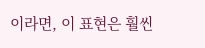이라면, 이 표현은 훨씬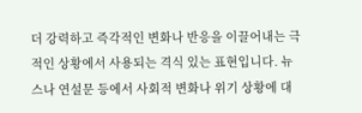더 강력하고 즉각적인 변화나 반응을 이끌어내는 극적인 상황에서 사용되는 격식 있는 표현입니다. 뉴스나 연설문 등에서 사회적 변화나 위기 상황에 대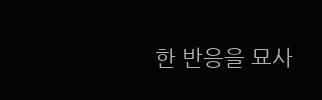한 반응을 묘사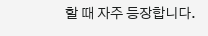할 때 자주 등장합니다.